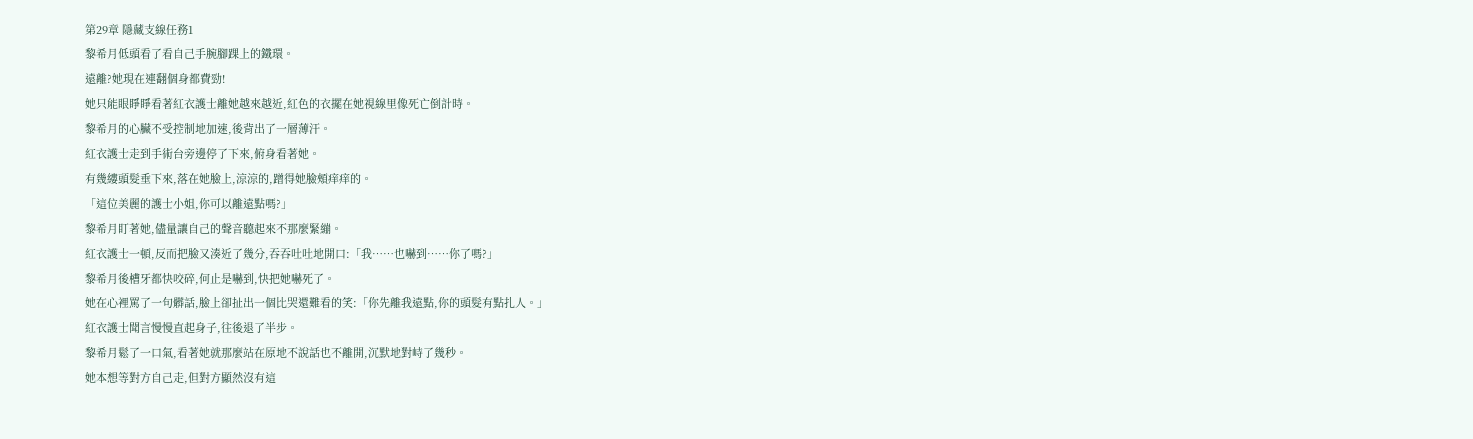第29章 隱藏支線任務1
黎希月低頭看了看自己手腕腳踝上的鐵環。
遠離?她現在連翻個身都費勁!
她只能眼睜睜看著紅衣護士離她越來越近,紅色的衣擺在她視線里像死亡倒計時。
黎希月的心臟不受控制地加速,後背出了一層薄汗。
紅衣護士走到手術台旁邊停了下來,俯身看著她。
有幾縷頭髮垂下來,落在她臉上,涼涼的,蹭得她臉頰痒痒的。
「這位美麗的護士小姐,你可以離遠點嗎?」
黎希月盯著她,儘量讓自己的聲音聽起來不那麼緊繃。
紅衣護士一頓,反而把臉又湊近了幾分,吞吞吐吐地開口:「我……也嚇到……你了嗎?」
黎希月後槽牙都快咬碎,何止是嚇到,快把她嚇死了。
她在心裡罵了一句髒話,臉上卻扯出一個比哭還難看的笑:「你先離我遠點,你的頭髮有點扎人。」
紅衣護士聞言慢慢直起身子,往後退了半步。
黎希月鬆了一口氣,看著她就那麼站在原地不說話也不離開,沉默地對峙了幾秒。
她本想等對方自己走,但對方顯然沒有這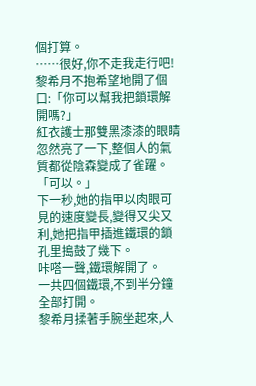個打算。
……很好,你不走我走行吧!
黎希月不抱希望地開了個口:「你可以幫我把鎖環解開嗎?」
紅衣護士那雙黑漆漆的眼睛忽然亮了一下,整個人的氣質都從陰森變成了雀躍。
「可以。」
下一秒,她的指甲以肉眼可見的速度變長,變得又尖又利,她把指甲插進鐵環的鎖孔里搗鼓了幾下。
咔嗒一聲,鐵環解開了。
一共四個鐵環,不到半分鐘全部打開。
黎希月揉著手腕坐起來,人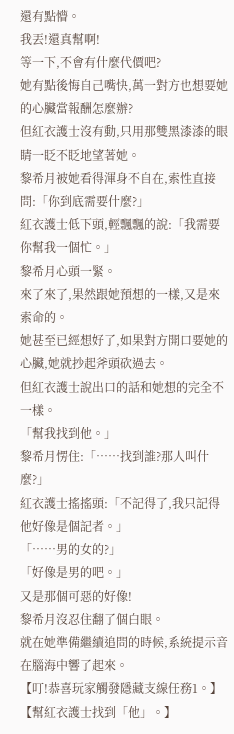還有點懵。
我丟!還真幫啊!
等一下,不會有什麼代價吧?
她有點後悔自己嘴快,萬一對方也想要她的心臟當報酬怎麼辦?
但紅衣護士沒有動,只用那雙黑漆漆的眼睛一眨不眨地望著她。
黎希月被她看得渾身不自在,索性直接問:「你到底需要什麼?」
紅衣護士低下頭,輕飄飄的說:「我需要你幫我一個忙。」
黎希月心頭一緊。
來了來了,果然跟她預想的一樣,又是來索命的。
她甚至已經想好了,如果對方開口要她的心臟,她就抄起斧頭砍過去。
但紅衣護士說出口的話和她想的完全不一樣。
「幫我找到他。」
黎希月愣住:「……找到誰?那人叫什麼?」
紅衣護士搖搖頭:「不記得了,我只記得他好像是個記者。」
「……男的女的?」
「好像是男的吧。」
又是那個可惡的好像!
黎希月沒忍住翻了個白眼。
就在她準備繼續追問的時候,系統提示音在腦海中響了起來。
【叮!恭喜玩家觸發隱藏支線任務1。】
【幫紅衣護士找到「他」。】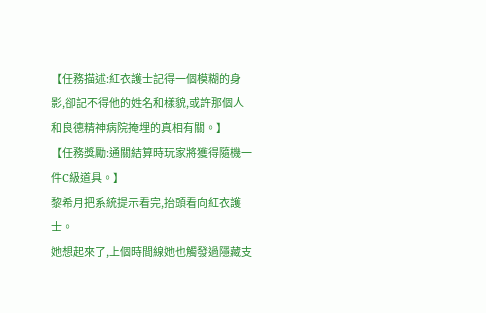【任務描述:紅衣護士記得一個模糊的身影,卻記不得他的姓名和樣貌,或許那個人和良德精神病院掩埋的真相有關。】
【任務獎勵:通關結算時玩家將獲得隨機一件C級道具。】
黎希月把系統提示看完,抬頭看向紅衣護士。
她想起來了,上個時間線她也觸發過隱藏支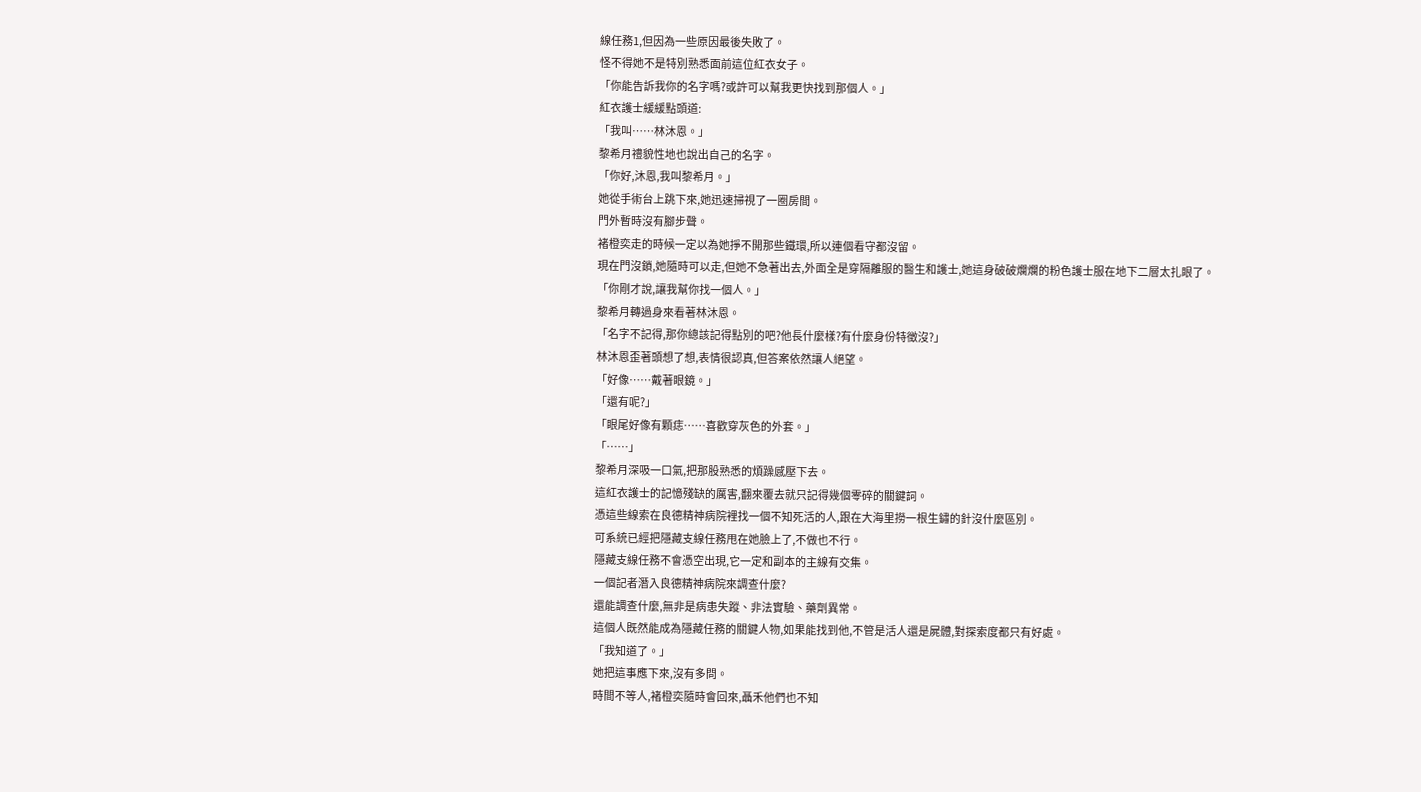線任務1,但因為一些原因最後失敗了。
怪不得她不是特別熟悉面前這位紅衣女子。
「你能告訴我你的名字嗎?或許可以幫我更快找到那個人。」
紅衣護士緩緩點頭道:
「我叫……林沐恩。」
黎希月禮貌性地也說出自己的名字。
「你好,沐恩,我叫黎希月。」
她從手術台上跳下來,她迅速掃視了一圈房間。
門外暫時沒有腳步聲。
褚橙奕走的時候一定以為她掙不開那些鐵環,所以連個看守都沒留。
現在門沒鎖,她隨時可以走,但她不急著出去,外面全是穿隔離服的醫生和護士,她這身破破爛爛的粉色護士服在地下二層太扎眼了。
「你剛才說,讓我幫你找一個人。」
黎希月轉過身來看著林沐恩。
「名字不記得,那你總該記得點別的吧?他長什麼樣?有什麼身份特徵沒?」
林沐恩歪著頭想了想,表情很認真,但答案依然讓人絕望。
「好像……戴著眼鏡。」
「還有呢?」
「眼尾好像有顆痣……喜歡穿灰色的外套。」
「……」
黎希月深吸一口氣,把那股熟悉的煩躁感壓下去。
這紅衣護士的記憶殘缺的厲害,翻來覆去就只記得幾個零碎的關鍵詞。
憑這些線索在良德精神病院裡找一個不知死活的人,跟在大海里撈一根生鏽的針沒什麼區別。
可系統已經把隱藏支線任務甩在她臉上了,不做也不行。
隱藏支線任務不會憑空出現,它一定和副本的主線有交集。
一個記者潛入良德精神病院來調查什麼?
還能調查什麼,無非是病患失蹤、非法實驗、藥劑異常。
這個人既然能成為隱藏任務的關鍵人物,如果能找到他,不管是活人還是屍體,對探索度都只有好處。
「我知道了。」
她把這事應下來,沒有多問。
時間不等人,褚橙奕隨時會回來,聶禾他們也不知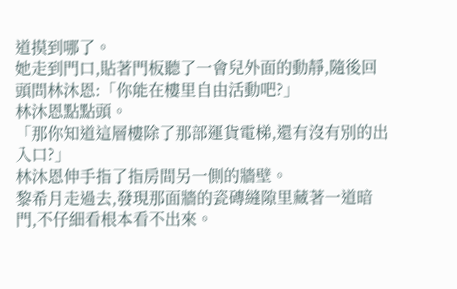道摸到哪了。
她走到門口,貼著門板聽了一會兒外面的動靜,隨後回頭問林沐恩:「你能在樓里自由活動吧?」
林沐恩點點頭。
「那你知道這層樓除了那部運貨電梯,還有沒有別的出入口?」
林沐恩伸手指了指房間另一側的牆壁。
黎希月走過去,發現那面牆的瓷磚縫隙里藏著一道暗門,不仔細看根本看不出來。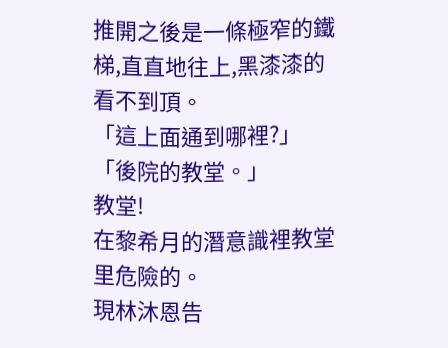推開之後是一條極窄的鐵梯,直直地往上,黑漆漆的看不到頂。
「這上面通到哪裡?」
「後院的教堂。」
教堂!
在黎希月的潛意識裡教堂里危險的。
現林沐恩告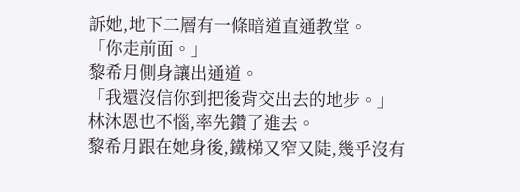訴她,地下二層有一條暗道直通教堂。
「你走前面。」
黎希月側身讓出通道。
「我還沒信你到把後背交出去的地步。」
林沐恩也不惱,率先鑽了進去。
黎希月跟在她身後,鐵梯又窄又陡,幾乎沒有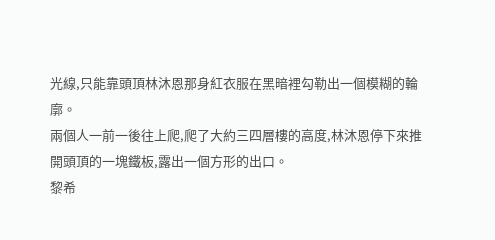光線,只能靠頭頂林沐恩那身紅衣服在黑暗裡勾勒出一個模糊的輪廓。
兩個人一前一後往上爬,爬了大約三四層樓的高度,林沐恩停下來推開頭頂的一塊鐵板,露出一個方形的出口。
黎希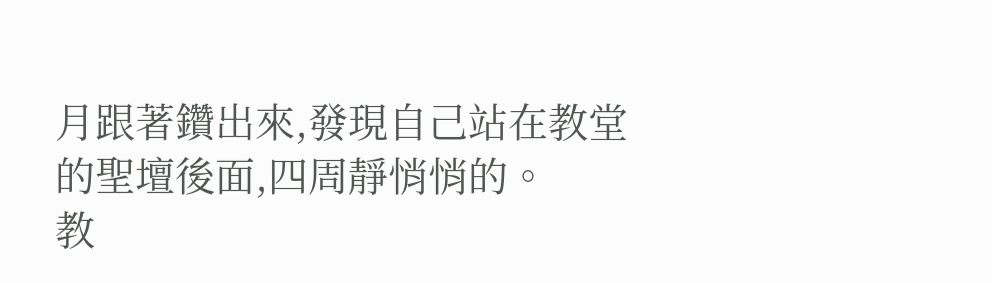月跟著鑽出來,發現自己站在教堂的聖壇後面,四周靜悄悄的。
教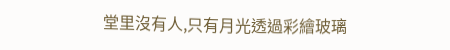堂里沒有人,只有月光透過彩繪玻璃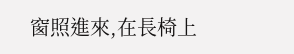窗照進來,在長椅上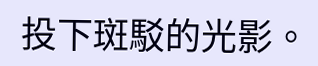投下斑駁的光影。